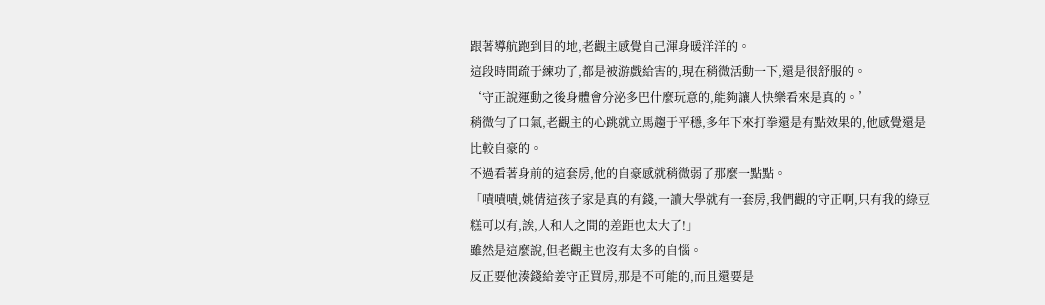跟著導航跑到目的地,老觀主感覺自己渾身暖洋洋的。
這段時間疏于練功了,都是被游戲給害的,現在稍微活動一下,還是很舒服的。
‘守正說運動之後身體會分泌多巴什麼玩意的,能夠讓人快樂看來是真的。’
稍微勻了口氣,老觀主的心跳就立馬趨于平穩,多年下來打拳還是有點效果的,他感覺還是比較自豪的。
不過看著身前的這套房,他的自豪感就稍微弱了那麼一點點。
「嘖嘖嘖,姚倩這孩子家是真的有錢,一讀大學就有一套房,我們觀的守正啊,只有我的綠豆糕可以有,誒,人和人之間的差距也太大了!」
雖然是這麼說,但老觀主也沒有太多的自惱。
反正要他湊錢給姜守正買房,那是不可能的,而且還要是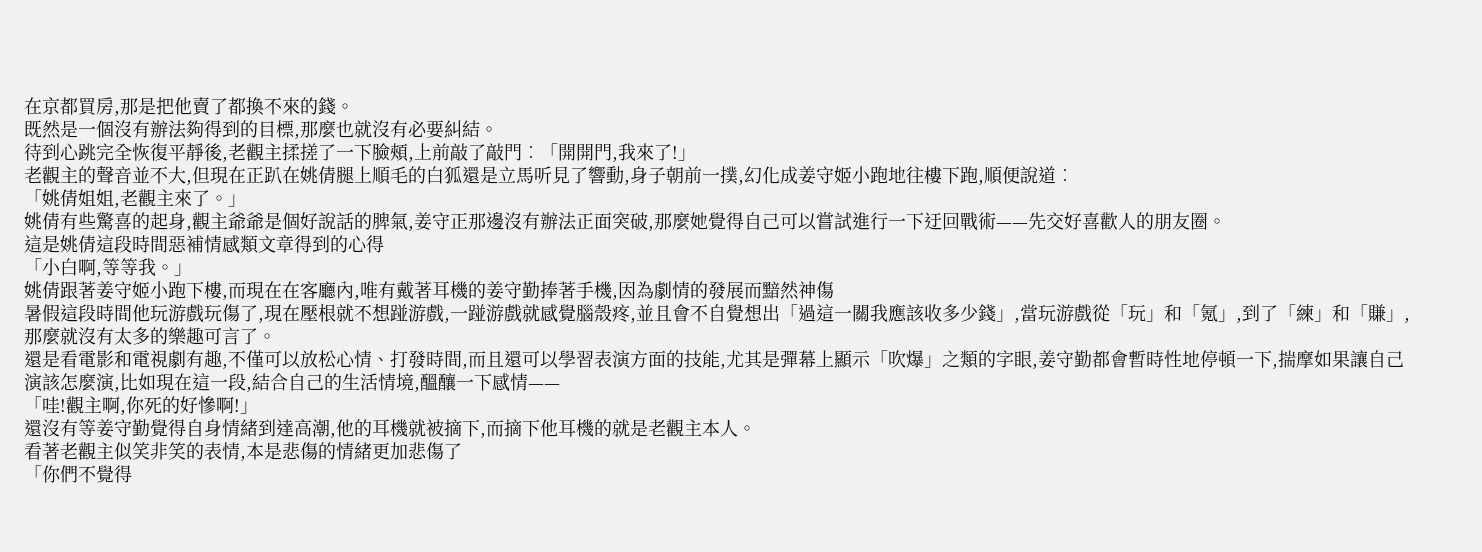在京都買房,那是把他賣了都換不來的錢。
既然是一個沒有辦法夠得到的目標,那麼也就沒有必要糾結。
待到心跳完全恢復平靜後,老觀主揉搓了一下臉頰,上前敲了敲門︰「開開門,我來了!」
老觀主的聲音並不大,但現在正趴在姚倩腿上順毛的白狐還是立馬听見了響動,身子朝前一撲,幻化成姜守姬小跑地往樓下跑,順便說道︰
「姚倩姐姐,老觀主來了。」
姚倩有些驚喜的起身,觀主爺爺是個好說話的脾氣,姜守正那邊沒有辦法正面突破,那麼她覺得自己可以嘗試進行一下迂回戰術——先交好喜歡人的朋友圈。
這是姚倩這段時間惡補情感類文章得到的心得
「小白啊,等等我。」
姚倩跟著姜守姬小跑下樓,而現在在客廳內,唯有戴著耳機的姜守勤捧著手機,因為劇情的發展而黯然神傷
暑假這段時間他玩游戲玩傷了,現在壓根就不想踫游戲,一踫游戲就感覺腦殼疼,並且會不自覺想出「過這一關我應該收多少錢」,當玩游戲從「玩」和「氪」,到了「練」和「賺」,那麼就沒有太多的樂趣可言了。
還是看電影和電視劇有趣,不僅可以放松心情、打發時間,而且還可以學習表演方面的技能,尤其是彈幕上顯示「吹爆」之類的字眼,姜守勤都會暫時性地停頓一下,揣摩如果讓自己演該怎麼演,比如現在這一段,結合自己的生活情境,醞釀一下感情——
「哇!觀主啊,你死的好慘啊!」
還沒有等姜守勤覺得自身情緒到達高潮,他的耳機就被摘下,而摘下他耳機的就是老觀主本人。
看著老觀主似笑非笑的表情,本是悲傷的情緒更加悲傷了
「你們不覺得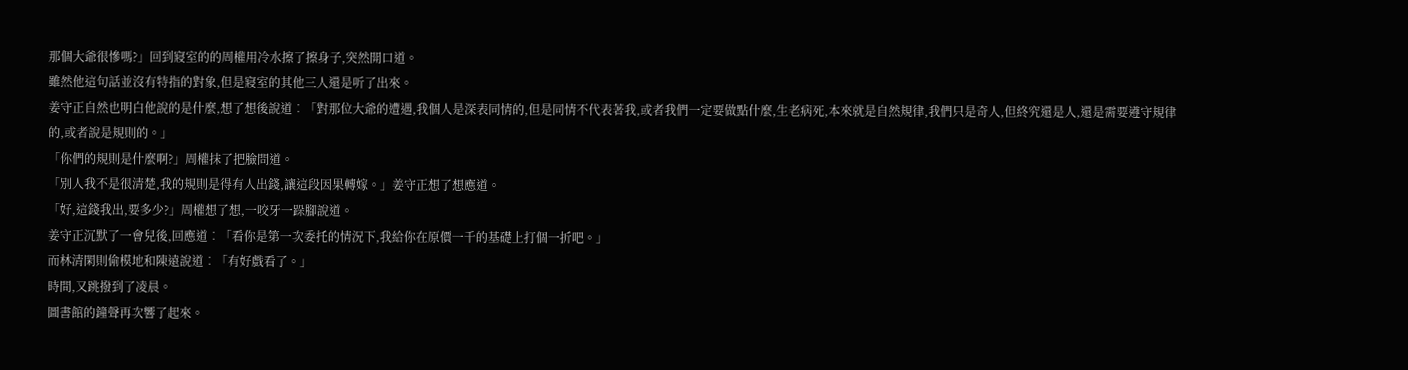那個大爺很慘嗎?」回到寢室的的周權用冷水擦了擦身子,突然開口道。
雖然他這句話並沒有特指的對象,但是寢室的其他三人還是听了出來。
姜守正自然也明白他說的是什麼,想了想後說道︰「對那位大爺的遭遇,我個人是深表同情的,但是同情不代表著我,或者我們一定要做點什麼,生老病死,本來就是自然規律,我們只是奇人,但終究還是人,還是需要遵守規律的,或者說是規則的。」
「你們的規則是什麼啊?」周權抹了把臉問道。
「別人我不是很清楚,我的規則是得有人出錢,讓這段因果轉嫁。」姜守正想了想應道。
「好,這錢我出,要多少?」周權想了想,一咬牙一跺腳說道。
姜守正沉默了一會兒後,回應道︰「看你是第一次委托的情況下,我給你在原價一千的基礎上打個一折吧。」
而林清閑則偷模地和陳遠說道︰「有好戲看了。」
時間,又跳撥到了凌晨。
圖書館的鐘聲再次響了起來。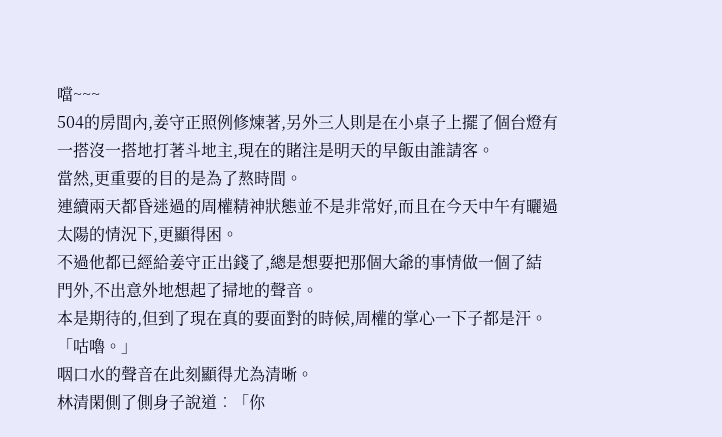噹~~~
504的房間內,姜守正照例修煉著,另外三人則是在小桌子上擺了個台燈有一搭沒一搭地打著斗地主,現在的賭注是明天的早飯由誰請客。
當然,更重要的目的是為了熬時間。
連續兩天都昏迷過的周權精神狀態並不是非常好,而且在今天中午有曬過太陽的情況下,更顯得困。
不過他都已經給姜守正出錢了,總是想要把那個大爺的事情做一個了結
門外,不出意外地想起了掃地的聲音。
本是期待的,但到了現在真的要面對的時候,周權的掌心一下子都是汗。
「咕嚕。」
咽口水的聲音在此刻顯得尤為清晰。
林清閑側了側身子說道︰「你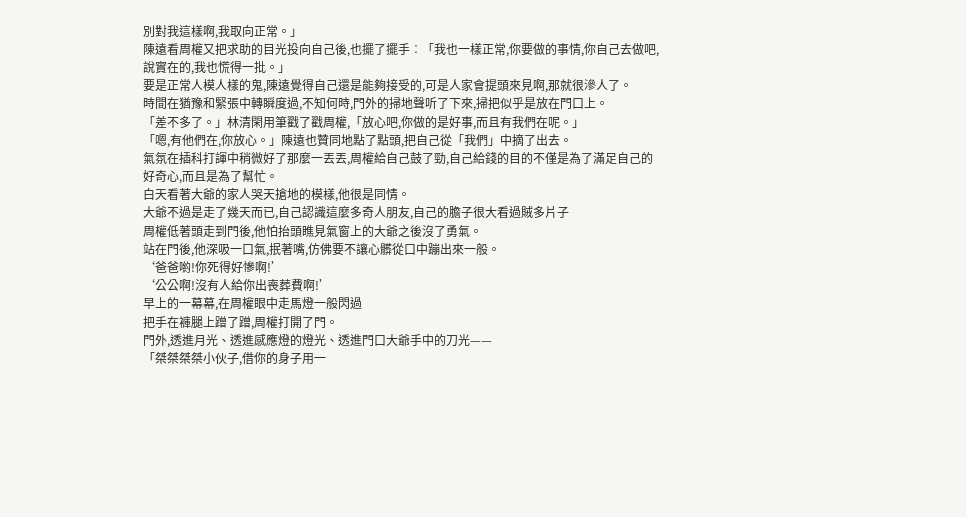別對我這樣啊,我取向正常。」
陳遠看周權又把求助的目光投向自己後,也擺了擺手︰「我也一樣正常,你要做的事情,你自己去做吧,說實在的,我也慌得一批。」
要是正常人模人樣的鬼,陳遠覺得自己還是能夠接受的,可是人家會提頭來見啊,那就很滲人了。
時間在猶豫和緊張中轉瞬度過,不知何時,門外的掃地聲听了下來,掃把似乎是放在門口上。
「差不多了。」林清閑用筆戳了戳周權,「放心吧,你做的是好事,而且有我們在呢。」
「嗯,有他們在,你放心。」陳遠也贊同地點了點頭,把自己從「我們」中摘了出去。
氣氛在插科打諢中稍微好了那麼一丟丟,周權給自己鼓了勁,自己給錢的目的不僅是為了滿足自己的好奇心,而且是為了幫忙。
白天看著大爺的家人哭天搶地的模樣,他很是同情。
大爺不過是走了幾天而已,自己認識這麼多奇人朋友,自己的膽子很大看過賊多片子
周權低著頭走到門後,他怕抬頭瞧見氣窗上的大爺之後沒了勇氣。
站在門後,他深吸一口氣,抿著嘴,仿佛要不讓心髒從口中蹦出來一般。
‘爸爸喲!你死得好慘啊!’
‘公公啊!沒有人給你出喪葬費啊!’
早上的一幕幕,在周權眼中走馬燈一般閃過
把手在褲腿上蹭了蹭,周權打開了門。
門外,透進月光、透進感應燈的燈光、透進門口大爺手中的刀光——
「桀桀桀桀小伙子,借你的身子用一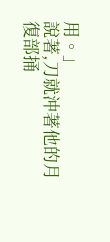用。」
說著,刀就沖著他的月復部捅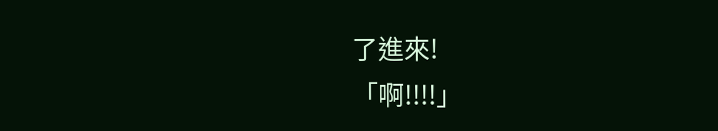了進來!
「啊!!!!」